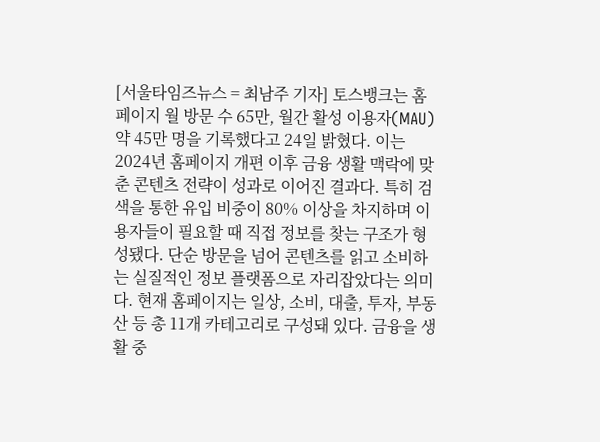[서울타임즈뉴스 = 최남주 기자] 토스뱅크는 홈페이지 월 방문 수 65만, 월간 활성 이용자(MAU) 약 45만 명을 기록했다고 24일 밝혔다. 이는 2024년 홈페이지 개편 이후 금융 생활 맥락에 맞춘 콘텐츠 전략이 성과로 이어진 결과다. 특히 검색을 통한 유입 비중이 80% 이상을 차지하며 이용자들이 필요할 때 직접 정보를 찾는 구조가 형성됐다. 단순 방문을 넘어 콘텐츠를 읽고 소비하는 실질적인 정보 플랫폼으로 자리잡았다는 의미다. 현재 홈페이지는 일상, 소비, 대출, 투자, 부동산 등 총 11개 카테고리로 구성돼 있다. 금융을 생활 중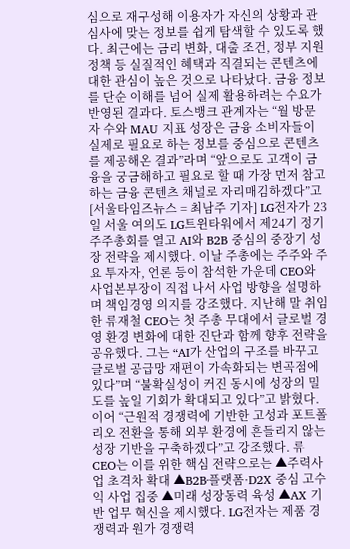심으로 재구성해 이용자가 자신의 상황과 관심사에 맞는 정보를 쉽게 탐색할 수 있도록 했다. 최근에는 금리 변화, 대출 조건, 정부 지원 정책 등 실질적인 혜택과 직결되는 콘텐츠에 대한 관심이 높은 것으로 나타났다. 금융 정보를 단순 이해를 넘어 실제 활용하려는 수요가 반영된 결과다. 토스뱅크 관계자는 “월 방문자 수와 MAU 지표 성장은 금융 소비자들이 실제로 필요로 하는 정보를 중심으로 콘텐츠를 제공해온 결과”라며 “앞으로도 고객이 금융을 궁금해하고 필요로 할 때 가장 먼저 참고하는 금융 콘텐츠 채널로 자리매김하겠다”고
[서울타임즈뉴스 = 최남주 기자] LG전자가 23일 서울 여의도 LG트윈타워에서 제24기 정기 주주총회를 열고 AI와 B2B 중심의 중장기 성장 전략을 제시했다. 이날 주총에는 주주와 주요 투자자, 언론 등이 참석한 가운데 CEO와 사업본부장이 직접 나서 사업 방향을 설명하며 책임경영 의지를 강조했다. 지난해 말 취임한 류재철 CEO는 첫 주총 무대에서 글로벌 경영 환경 변화에 대한 진단과 함께 향후 전략을 공유했다. 그는 “AI가 산업의 구조를 바꾸고 글로벌 공급망 재편이 가속화되는 변곡점에 있다”며 “불확실성이 커진 동시에 성장의 밀도를 높일 기회가 확대되고 있다”고 밝혔다. 이어 “근원적 경쟁력에 기반한 고성과 포트폴리오 전환을 통해 외부 환경에 흔들리지 않는 성장 기반을 구축하겠다”고 강조했다. 류 CEO는 이를 위한 핵심 전략으로는 ▲주력사업 초격차 확대 ▲B2B·플랫폼·D2X 중심 고수익 사업 집중 ▲미래 성장동력 육성 ▲AX 기반 업무 혁신을 제시했다. LG전자는 제품 경쟁력과 원가 경쟁력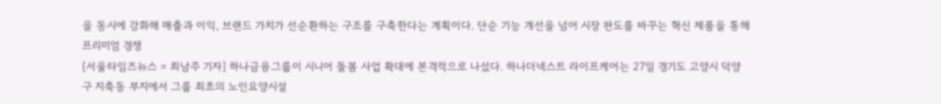을 동시에 강화해 매출과 이익, 브랜드 가치가 선순환하는 구조를 구축한다는 계획이다. 단순 기능 개선을 넘어 시장 판도를 바꾸는 혁신 제품을 통해 프리미엄 경쟁
[서울타임즈뉴스 = 최남주 기자] 하나금융그룹이 시니어 돌봄 사업 확대에 본격적으로 나섰다. 하나더넥스트 라이프케어는 27일 경기도 고양시 덕양구 지축동 부지에서 그룹 최초의 노인요양시설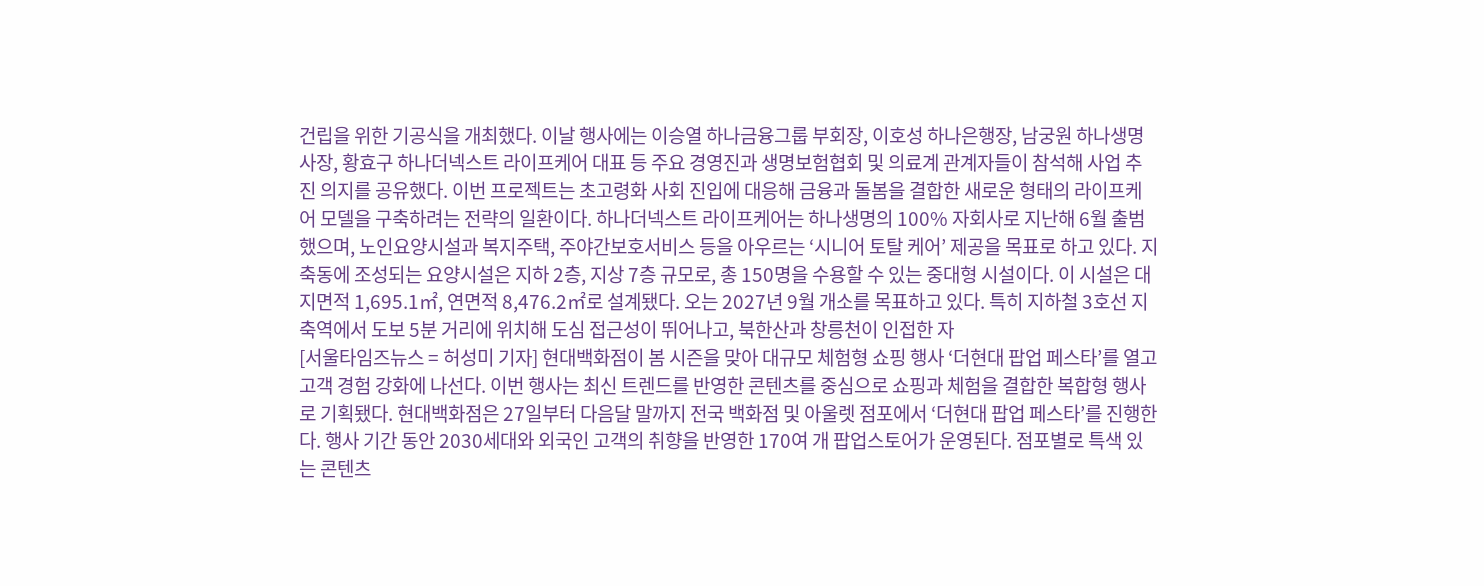건립을 위한 기공식을 개최했다. 이날 행사에는 이승열 하나금융그룹 부회장, 이호성 하나은행장, 남궁원 하나생명 사장, 황효구 하나더넥스트 라이프케어 대표 등 주요 경영진과 생명보험협회 및 의료계 관계자들이 참석해 사업 추진 의지를 공유했다. 이번 프로젝트는 초고령화 사회 진입에 대응해 금융과 돌봄을 결합한 새로운 형태의 라이프케어 모델을 구축하려는 전략의 일환이다. 하나더넥스트 라이프케어는 하나생명의 100% 자회사로 지난해 6월 출범했으며, 노인요양시설과 복지주택, 주야간보호서비스 등을 아우르는 ‘시니어 토탈 케어’ 제공을 목표로 하고 있다. 지축동에 조성되는 요양시설은 지하 2층, 지상 7층 규모로, 총 150명을 수용할 수 있는 중대형 시설이다. 이 시설은 대지면적 1,695.1㎡, 연면적 8,476.2㎡로 설계됐다. 오는 2027년 9월 개소를 목표하고 있다. 특히 지하철 3호선 지축역에서 도보 5분 거리에 위치해 도심 접근성이 뛰어나고, 북한산과 창릉천이 인접한 자
[서울타임즈뉴스 = 허성미 기자] 현대백화점이 봄 시즌을 맞아 대규모 체험형 쇼핑 행사 ‘더현대 팝업 페스타’를 열고 고객 경험 강화에 나선다. 이번 행사는 최신 트렌드를 반영한 콘텐츠를 중심으로 쇼핑과 체험을 결합한 복합형 행사로 기획됐다. 현대백화점은 27일부터 다음달 말까지 전국 백화점 및 아울렛 점포에서 ‘더현대 팝업 페스타’를 진행한다. 행사 기간 동안 2030세대와 외국인 고객의 취향을 반영한 170여 개 팝업스토어가 운영된다. 점포별로 특색 있는 콘텐츠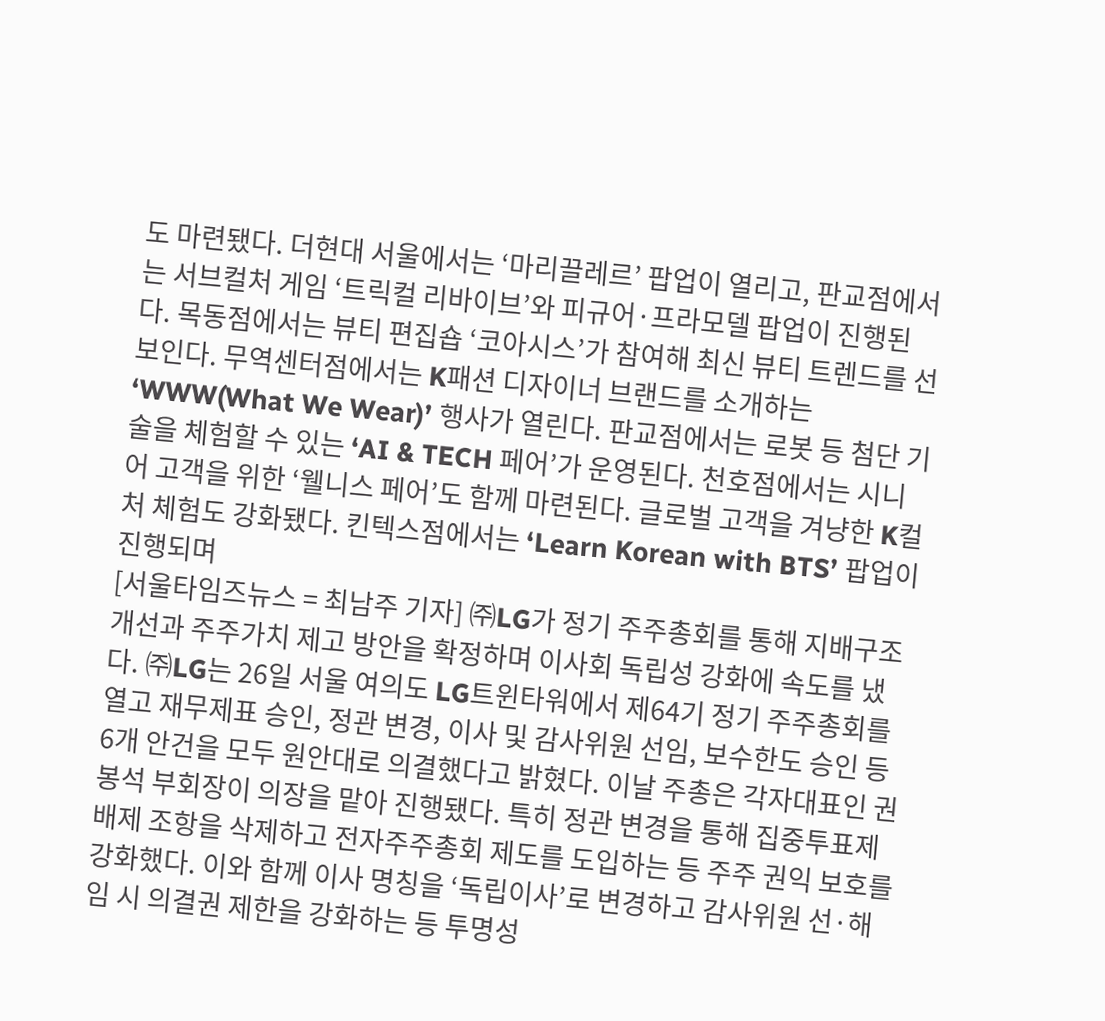도 마련됐다. 더현대 서울에서는 ‘마리끌레르’ 팝업이 열리고, 판교점에서는 서브컬처 게임 ‘트릭컬 리바이브’와 피규어·프라모델 팝업이 진행된다. 목동점에서는 뷰티 편집숍 ‘코아시스’가 참여해 최신 뷰티 트렌드를 선보인다. 무역센터점에서는 K패션 디자이너 브랜드를 소개하는 ‘WWW(What We Wear)’ 행사가 열린다. 판교점에서는 로봇 등 첨단 기술을 체험할 수 있는 ‘AI & TECH 페어’가 운영된다. 천호점에서는 시니어 고객을 위한 ‘웰니스 페어’도 함께 마련된다. 글로벌 고객을 겨냥한 K컬처 체험도 강화됐다. 킨텍스점에서는 ‘Learn Korean with BTS’ 팝업이 진행되며
[서울타임즈뉴스 = 최남주 기자] ㈜LG가 정기 주주총회를 통해 지배구조 개선과 주주가치 제고 방안을 확정하며 이사회 독립성 강화에 속도를 냈다. ㈜LG는 26일 서울 여의도 LG트윈타워에서 제64기 정기 주주총회를 열고 재무제표 승인, 정관 변경, 이사 및 감사위원 선임, 보수한도 승인 등 6개 안건을 모두 원안대로 의결했다고 밝혔다. 이날 주총은 각자대표인 권봉석 부회장이 의장을 맡아 진행됐다. 특히 정관 변경을 통해 집중투표제 배제 조항을 삭제하고 전자주주총회 제도를 도입하는 등 주주 권익 보호를 강화했다. 이와 함께 이사 명칭을 ‘독립이사’로 변경하고 감사위원 선·해임 시 의결권 제한을 강화하는 등 투명성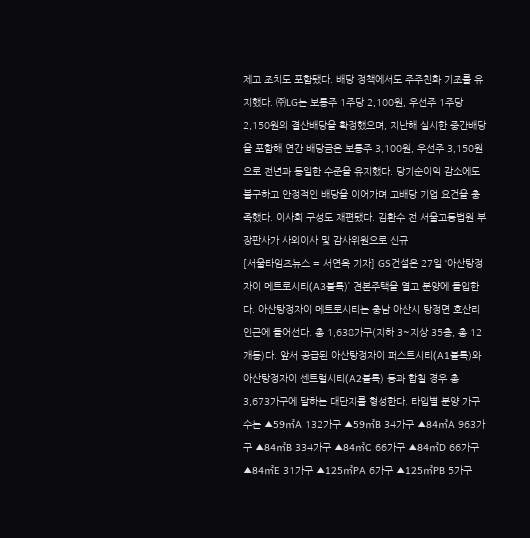제고 조치도 포함됐다. 배당 정책에서도 주주친화 기조를 유지했다. ㈜LG는 보통주 1주당 2,100원, 우선주 1주당 2,150원의 결산배당을 확정했으며, 지난해 실시한 중간배당을 포함해 연간 배당금은 보통주 3,100원, 우선주 3,150원으로 전년과 동일한 수준을 유지했다. 당기순이익 감소에도 불구하고 안정적인 배당을 이어가며 고배당 기업 요건을 충족했다. 이사회 구성도 재편됐다. 김환수 전 서울고등법원 부장판사가 사외이사 및 감사위원으로 신규
[서울타임즈뉴스 = 서연옥 기자] GS건설은 27일 ‘아산탕정자이 메트로시티(A3블록)’ 견본주택을 열고 분양에 돌입한다. 아산탕정자이 메트로시티는 충남 아산시 탕정면 호산리 인근에 들어선다. 총 1,638가구(지하 3~지상 35층, 총 12개동)다. 앞서 공급된 아산탕정자이 퍼스트시티(A1블록)와 아산탕정자이 센트럴시티(A2블록) 등과 합칠 경우 총 3,673가구에 달하는 대단지를 형성한다. 타입별 분양 가구수는 ▲59㎡A 132가구 ▲59㎡B 34가구 ▲84㎡A 963가구 ▲84㎡B 334가구 ▲84㎡C 66가구 ▲84㎡D 66가구 ▲84㎡E 31가구 ▲125㎡PA 6가구 ▲125㎡PB 5가구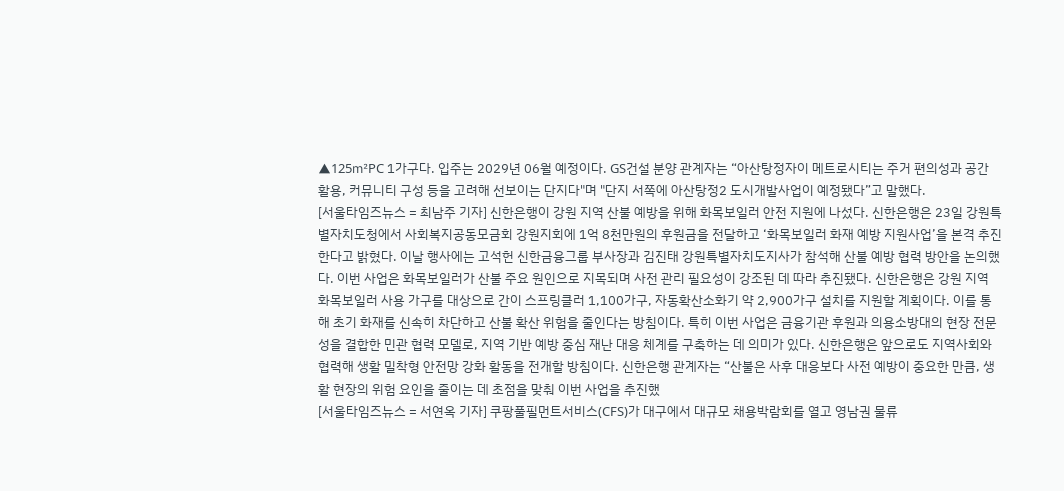▲125㎡PC 1가구다. 입주는 2029년 06월 예정이다. GS건설 분양 관계자는 “아산탕정자이 메트로시티는 주거 편의성과 공간 활용, 커뮤니티 구성 등을 고려해 선보이는 단지다"며 "단지 서쪽에 아산탕정2 도시개발사업이 예정됐다”고 말했다.
[서울타임즈뉴스 = 최남주 기자] 신한은행이 강원 지역 산불 예방을 위해 화목보일러 안전 지원에 나섰다. 신한은행은 23일 강원특별자치도청에서 사회복지공동모금회 강원지회에 1억 8천만원의 후원금을 전달하고 ‘화목보일러 화재 예방 지원사업’을 본격 추진한다고 밝혔다. 이날 행사에는 고석헌 신한금융그룹 부사장과 김진태 강원특별자치도지사가 참석해 산불 예방 협력 방안을 논의했다. 이번 사업은 화목보일러가 산불 주요 원인으로 지목되며 사전 관리 필요성이 강조된 데 따라 추진됐다. 신한은행은 강원 지역 화목보일러 사용 가구를 대상으로 간이 스프링클러 1,100가구, 자동확산소화기 약 2,900가구 설치를 지원할 계획이다. 이를 통해 초기 화재를 신속히 차단하고 산불 확산 위험을 줄인다는 방침이다. 특히 이번 사업은 금융기관 후원과 의용소방대의 현장 전문성을 결합한 민관 협력 모델로, 지역 기반 예방 중심 재난 대응 체계를 구축하는 데 의미가 있다. 신한은행은 앞으로도 지역사회와 협력해 생활 밀착형 안전망 강화 활동을 전개할 방침이다. 신한은행 관계자는 “산불은 사후 대응보다 사전 예방이 중요한 만큼, 생활 현장의 위험 요인을 줄이는 데 초점을 맞춰 이번 사업을 추진했
[서울타임즈뉴스 = 서연옥 기자] 쿠팡풀필먼트서비스(CFS)가 대구에서 대규모 채용박람회를 열고 영남권 물류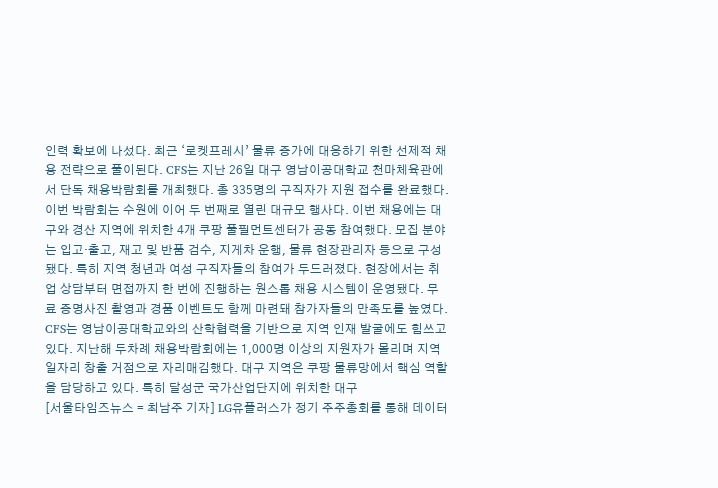인력 확보에 나섰다. 최근 ‘로켓프레시’ 물류 증가에 대응하기 위한 선제적 채용 전략으로 풀이된다. CFS는 지난 26일 대구 영남이공대학교 천마체육관에서 단독 채용박람회를 개최했다. 총 335명의 구직자가 지원 접수를 완료했다. 이번 박람회는 수원에 이어 두 번째로 열린 대규모 행사다. 이번 채용에는 대구와 경산 지역에 위치한 4개 쿠팡 풀필먼트센터가 공동 참여했다. 모집 분야는 입고·출고, 재고 및 반품 검수, 지게차 운행, 물류 현장관리자 등으로 구성됐다. 특히 지역 청년과 여성 구직자들의 참여가 두드러졌다. 현장에서는 취업 상담부터 면접까지 한 번에 진행하는 원스톱 채용 시스템이 운영됐다. 무료 증명사진 촬영과 경품 이벤트도 함께 마련돼 참가자들의 만족도를 높였다. CFS는 영남이공대학교와의 산학협력을 기반으로 지역 인재 발굴에도 힘쓰고 있다. 지난해 두차례 채용박람회에는 1,000명 이상의 지원자가 몰리며 지역 일자리 창출 거점으로 자리매김했다. 대구 지역은 쿠팡 물류망에서 핵심 역할을 담당하고 있다. 특히 달성군 국가산업단지에 위치한 대구
[서울타임즈뉴스 = 최남주 기자] LG유플러스가 정기 주주총회를 통해 데이터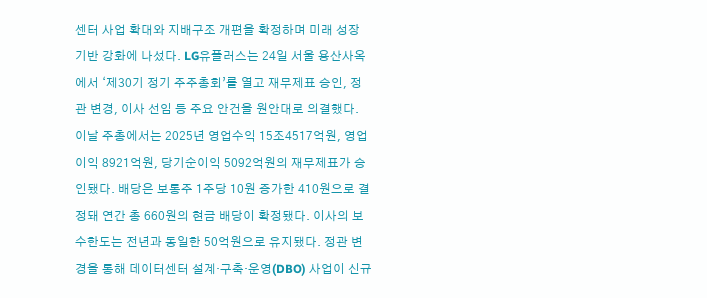센터 사업 확대와 지배구조 개편을 확정하며 미래 성장 기반 강화에 나섰다. LG유플러스는 24일 서울 용산사옥에서 ‘제30기 정기 주주총회’를 열고 재무제표 승인, 정관 변경, 이사 선임 등 주요 안건을 원안대로 의결했다. 이날 주총에서는 2025년 영업수익 15조4517억원, 영업이익 8921억원, 당기순이익 5092억원의 재무제표가 승인됐다. 배당은 보통주 1주당 10원 증가한 410원으로 결정돼 연간 총 660원의 현금 배당이 확정됐다. 이사의 보수한도는 전년과 동일한 50억원으로 유지됐다. 정관 변경을 통해 데이터센터 설계·구축·운영(DBO) 사업이 신규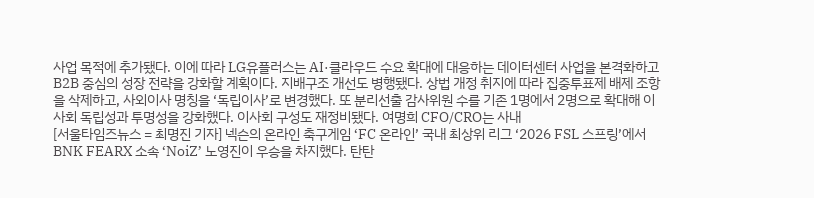사업 목적에 추가됐다. 이에 따라 LG유플러스는 AI·클라우드 수요 확대에 대응하는 데이터센터 사업을 본격화하고 B2B 중심의 성장 전략을 강화할 계획이다. 지배구조 개선도 병행됐다. 상법 개정 취지에 따라 집중투표제 배제 조항을 삭제하고, 사외이사 명칭을 ‘독립이사’로 변경했다. 또 분리선출 감사위원 수를 기존 1명에서 2명으로 확대해 이사회 독립성과 투명성을 강화했다. 이사회 구성도 재정비됐다. 여명희 CFO/CRO는 사내
[서울타임즈뉴스 = 최명진 기자] 넥슨의 온라인 축구게임 ‘FC 온라인’ 국내 최상위 리그 ‘2026 FSL 스프링’에서 BNK FEARX 소속 ‘NoiZ’ 노영진이 우승을 차지했다. 탄탄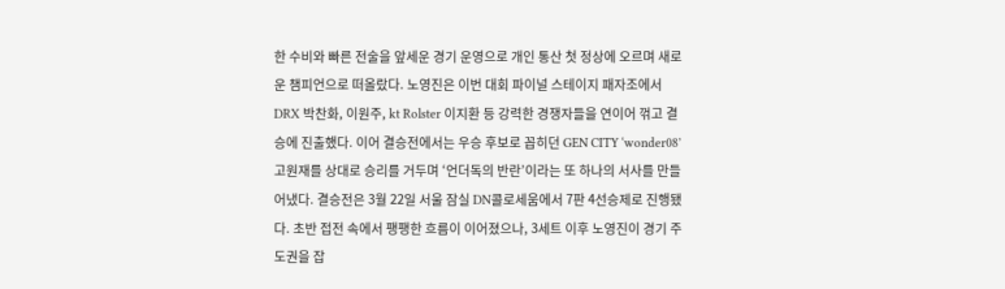한 수비와 빠른 전술을 앞세운 경기 운영으로 개인 통산 첫 정상에 오르며 새로운 챔피언으로 떠올랐다. 노영진은 이번 대회 파이널 스테이지 패자조에서 DRX 박찬화, 이원주, kt Rolster 이지환 등 강력한 경쟁자들을 연이어 꺾고 결승에 진출했다. 이어 결승전에서는 우승 후보로 꼽히던 GEN CITY ‘wonder08’ 고원재를 상대로 승리를 거두며 ‘언더독의 반란’이라는 또 하나의 서사를 만들어냈다. 결승전은 3월 22일 서울 잠실 DN콜로세움에서 7판 4선승제로 진행됐다. 초반 접전 속에서 팽팽한 흐름이 이어졌으나, 3세트 이후 노영진이 경기 주도권을 잡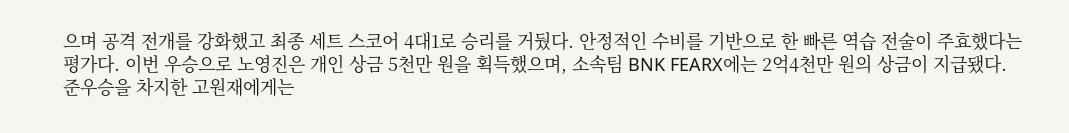으며 공격 전개를 강화했고 최종 세트 스코어 4대1로 승리를 거뒀다. 안정적인 수비를 기반으로 한 빠른 역습 전술이 주효했다는 평가다. 이번 우승으로 노영진은 개인 상금 5천만 원을 획득했으며, 소속팀 BNK FEARX에는 2억4천만 원의 상금이 지급됐다. 준우승을 차지한 고원재에게는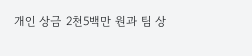개인 상금 2천5백만 원과 팀 상